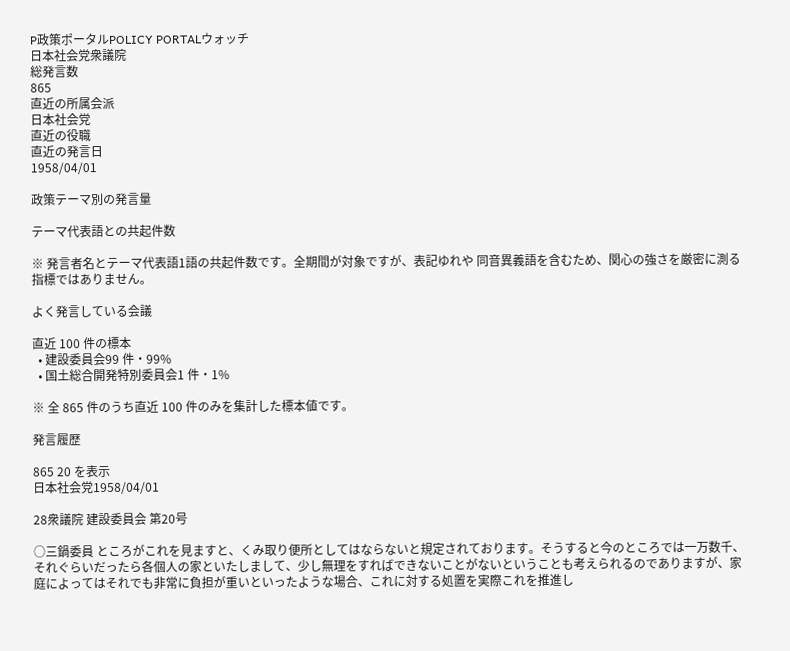P政策ポータルPOLICY PORTALウォッチ
日本社会党衆議院
総発言数
865
直近の所属会派
日本社会党
直近の役職
直近の発言日
1958/04/01

政策テーマ別の発言量

テーマ代表語との共起件数

※ 発言者名とテーマ代表語1語の共起件数です。全期間が対象ですが、表記ゆれや 同音異義語を含むため、関心の強さを厳密に測る指標ではありません。

よく発言している会議

直近 100 件の標本
  • 建設委員会99 件・99%
  • 国土総合開発特別委員会1 件・1%

※ 全 865 件のうち直近 100 件のみを集計した標本値です。

発言履歴

865 20 を表示
日本社会党1958/04/01

28衆議院 建設委員会 第20号

○三鍋委員 ところがこれを見ますと、くみ取り便所としてはならないと規定されております。そうすると今のところでは一万数千、それぐらいだったら各個人の家といたしまして、少し無理をすればできないことがないということも考えられるのでありますが、家庭によってはそれでも非常に負担が重いといったような場合、これに対する処置を実際これを推進し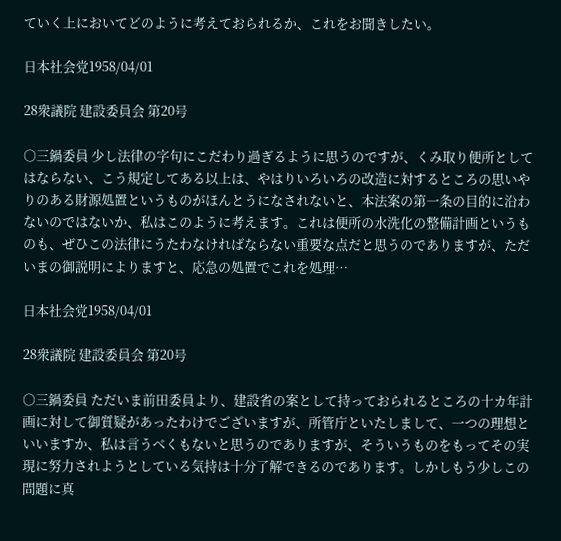ていく上においてどのように考えておられるか、これをお聞きしたい。

日本社会党1958/04/01

28衆議院 建設委員会 第20号

○三鍋委員 少し法律の字句にこだわり過ぎるように思うのですが、くみ取り便所としてはならない、こう規定してある以上は、やはりいろいろの改造に対するところの思いやりのある財源処置というものがほんとうになされないと、本法案の第一条の目的に沿わないのではないか、私はこのように考えます。これは便所の水洗化の整備計画というものも、ぜひこの法律にうたわなければならない重要な点だと思うのでありますが、ただいまの御説明によりますと、応急の処置でこれを処理…

日本社会党1958/04/01

28衆議院 建設委員会 第20号

○三鍋委員 ただいま前田委員より、建設省の案として持っておられるところの十カ年計画に対して御質疑があったわけでございますが、所管庁といたしまして、一つの理想といいますか、私は言うべくもないと思うのでありますが、そういうものをもってその実現に努力されようとしている気持は十分了解できるのであります。しかしもう少しこの問題に真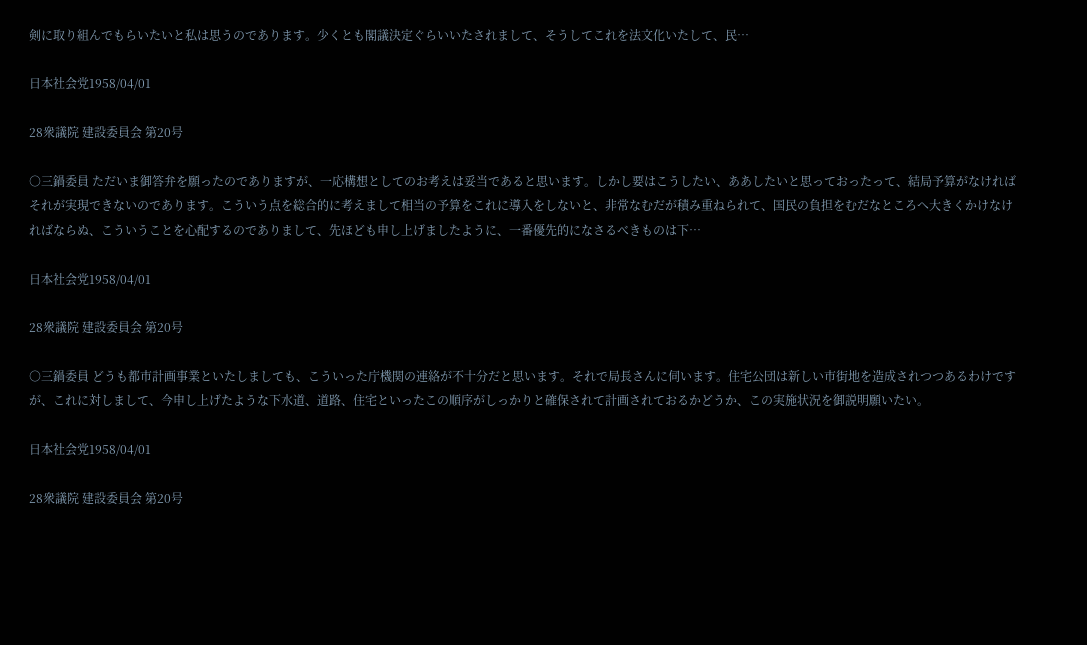剣に取り組んでもらいたいと私は思うのであります。少くとも閣議決定ぐらいいたされまして、そうしてこれを法文化いたして、民…

日本社会党1958/04/01

28衆議院 建設委員会 第20号

○三鍋委員 ただいま御答弁を願ったのでありますが、一応構想としてのお考えは妥当であると思います。しかし要はこうしたい、ああしたいと思っておったって、結局予算がなければそれが実現できないのであります。こういう点を総合的に考えまして相当の予算をこれに導入をしないと、非常なむだが積み重ねられて、国民の負担をむだなところへ大きくかけなければならぬ、こういうことを心配するのでありまして、先ほども申し上げましたように、一番優先的になさるべきものは下…

日本社会党1958/04/01

28衆議院 建設委員会 第20号

○三鍋委員 どうも都市計画事業といたしましても、こういった庁機関の連絡が不十分だと思います。それで局長さんに伺います。住宅公団は新しい市街地を造成されつつあるわけですが、これに対しまして、今申し上げたような下水道、道路、住宅といったこの順序がしっかりと確保されて計画されておるかどうか、この実施状況を御説明願いたい。

日本社会党1958/04/01

28衆議院 建設委員会 第20号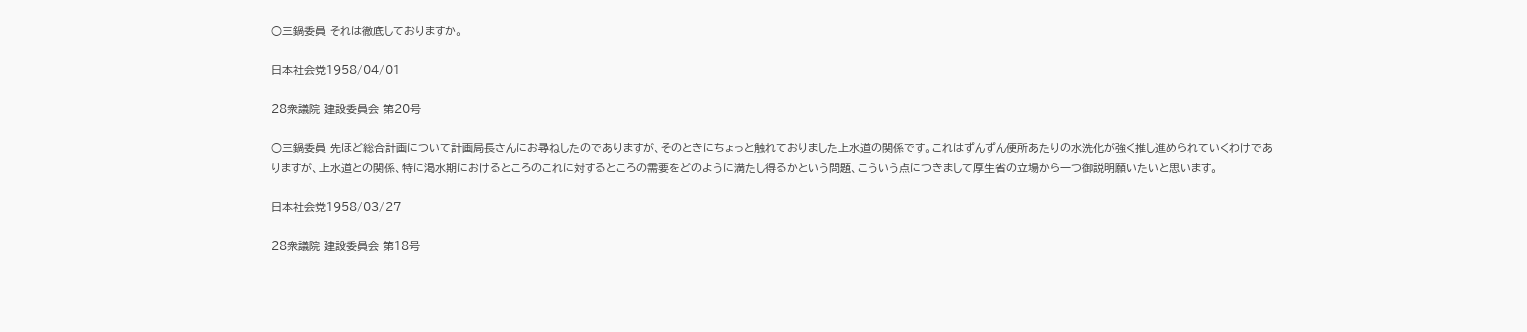○三鍋委員 それは徹底しておりますか。

日本社会党1958/04/01

28衆議院 建設委員会 第20号

○三鍋委員 先ほど総合計画について計画局長さんにお尋ねしたのでありますが、そのときにちょっと触れておりました上水道の関係です。これはずんずん便所あたりの水洗化が強く推し進められていくわけでありますが、上水道との関係、特に渇水期におけるところのこれに対するところの需要をどのように満たし得るかという問題、こういう点につきまして厚生省の立場から一つ御説明願いたいと思います。

日本社会党1958/03/27

28衆議院 建設委員会 第18号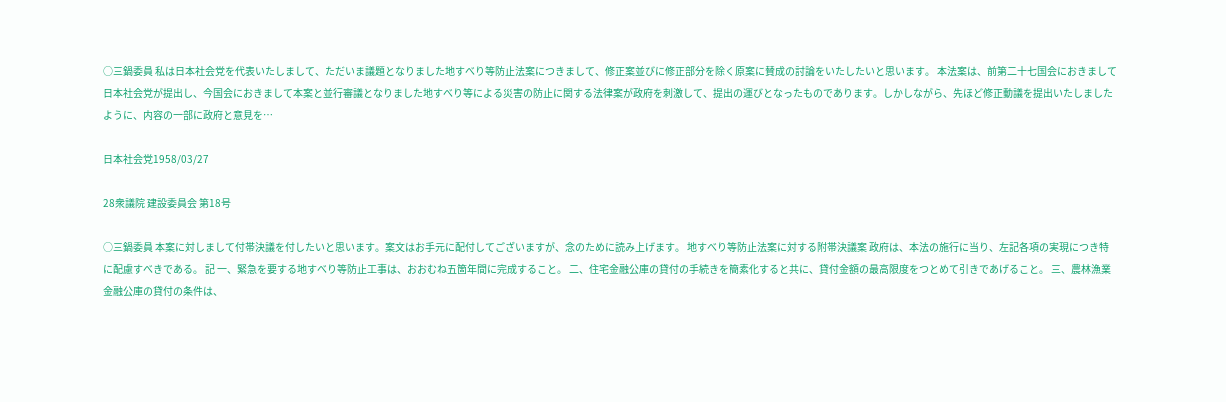○三鍋委員 私は日本社会党を代表いたしまして、ただいま議題となりました地すべり等防止法案につきまして、修正案並びに修正部分を除く原案に賛成の討論をいたしたいと思います。 本法案は、前第二十七国会におきまして日本社会党が提出し、今国会におきまして本案と並行審議となりました地すべり等による災害の防止に関する法律案が政府を刺激して、提出の運びとなったものであります。しかしながら、先ほど修正動議を提出いたしましたように、内容の一部に政府と意見を…

日本社会党1958/03/27

28衆議院 建設委員会 第18号

○三鍋委員 本案に対しまして付帯決議を付したいと思います。案文はお手元に配付してございますが、念のために読み上げます。 地すべり等防止法案に対する附帯決議案 政府は、本法の施行に当り、左記各項の実現につき特に配慮すべきである。 記 一、緊急を要する地すべり等防止工事は、おおむね五箇年間に完成すること。 二、住宅金融公庫の貸付の手続きを簡素化すると共に、貸付金額の最高限度をつとめて引きであげること。 三、農林漁業金融公庫の貸付の条件は、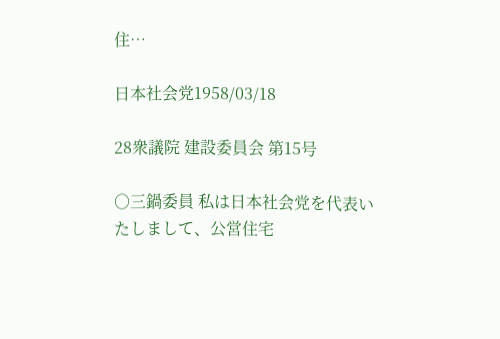住…

日本社会党1958/03/18

28衆議院 建設委員会 第15号

○三鍋委員 私は日本社会党を代表いたしまして、公営住宅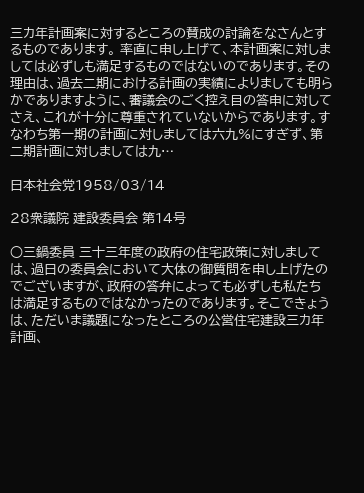三カ年計画案に対するところの賛成の討論をなさんとするものであります。 率直に申し上げて、本計画案に対しましては必ずしも満足するものではないのであります。その理由は、過去二期における計画の実績によりましても明らかでありますように、審議会のごく控え目の答申に対してさえ、これが十分に尊重されていないからであります。すなわち第一期の計画に対しましては六九%にすぎず、第二期計画に対しましては九…

日本社会党1958/03/14

28衆議院 建設委員会 第14号

○三鍋委員 三十三年度の政府の住宅政策に対しましては、過日の委員会において大体の御質問を申し上げたのでございますが、政府の答弁によっても必ずしも私たちは満足するものではなかったのであります。そこできょうは、ただいま議題になったところの公営住宅建設三カ年計画、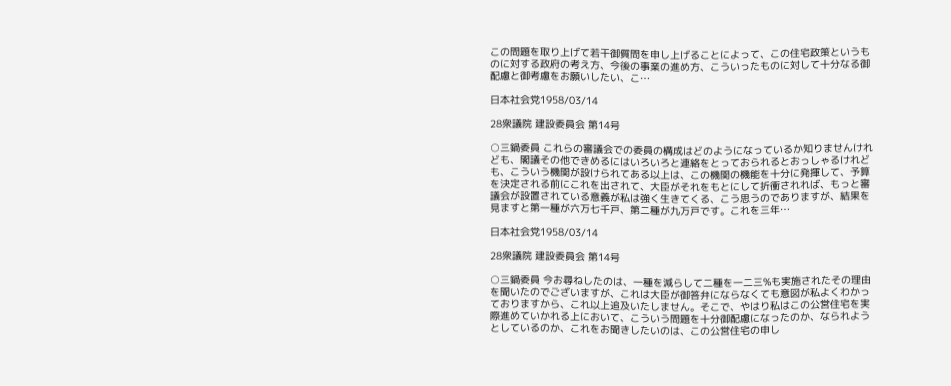この問題を取り上げて若干御質問を申し上げることによって、この住宅政策というものに対する政府の考え方、今後の事業の進め方、こういったものに対して十分なる御配慮と御考慮をお願いしたい、こ…

日本社会党1958/03/14

28衆議院 建設委員会 第14号

○三鍋委員 これらの審議会での委員の構成はどのようになっているか知りませんけれども、閣議その他できめるにはいろいろと連絡をとっておられるとおっしゃるけれども、こういう機関が設けられてある以上は、この機関の機能を十分に発揮して、予算を決定される前にこれを出されて、大臣がそれをもとにして折衝されれば、もっと審議会が設置されている意義が私は強く生きてくる、こう思うのでありますが、結果を見ますと第一種が六万七千戸、第二種が九万戸です。これを三年…

日本社会党1958/03/14

28衆議院 建設委員会 第14号

○三鍋委員 今お尋ねしたのは、一種を減らして二種を一二三%も実施されたその理由を聞いたのでございますが、これは大臣が御答弁にならなくても意図が私よくわかっておりますから、これ以上追及いたしません。そこで、やはり私はこの公営住宅を実際進めていかれる上において、こういう問題を十分御配慮になったのか、なられようとしているのか、これをお聞きしたいのは、この公営住宅の申し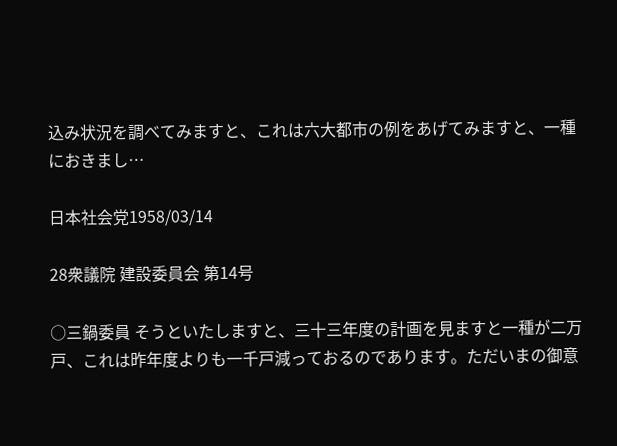込み状況を調べてみますと、これは六大都市の例をあげてみますと、一種におきまし…

日本社会党1958/03/14

28衆議院 建設委員会 第14号

○三鍋委員 そうといたしますと、三十三年度の計画を見ますと一種が二万戸、これは昨年度よりも一千戸減っておるのであります。ただいまの御意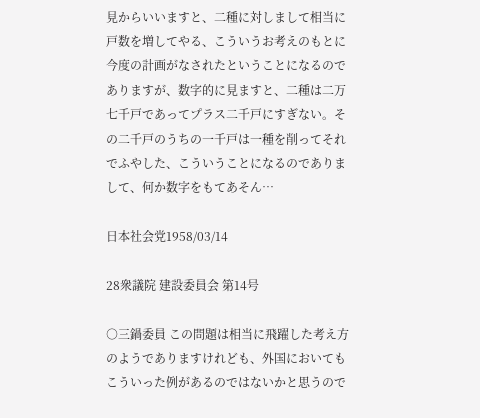見からいいますと、二種に対しまして相当に戸数を増してやる、こういうお考えのもとに今度の計画がなされたということになるのでありますが、数字的に見ますと、二種は二万七千戸であってプラス二千戸にすぎない。その二千戸のうちの一千戸は一種を削ってそれでふやした、こういうことになるのでありまして、何か数字をもてあそん…

日本社会党1958/03/14

28衆議院 建設委員会 第14号

○三鍋委員 この問題は相当に飛躍した考え方のようでありますけれども、外国においてもこういった例があるのではないかと思うので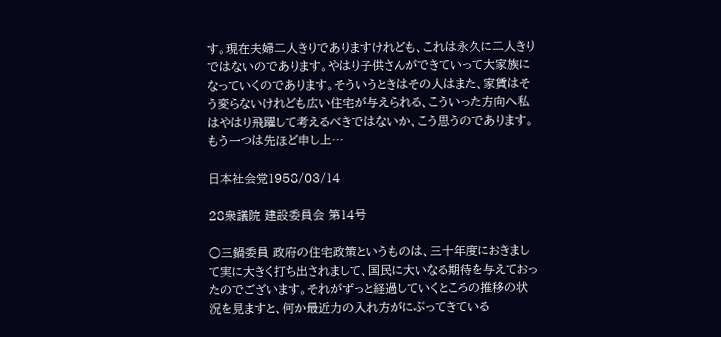す。現在夫婦二人きりでありますけれども、これは永久に二人きりではないのであります。やはり子供さんができていって大家族になっていくのであります。そういうときはその人はまた、家賃はそう変らないけれども広い住宅が与えられる、こういった方向へ私はやはり飛躍して考えるべきではないか、こう思うのであります。もう一つは先ほど申し上…

日本社会党1958/03/14

28衆議院 建設委員会 第14号

○三鍋委員 政府の住宅政策というものは、三十年度におきまして実に大きく打ち出されまして、国民に大いなる期待を与えておったのでございます。それがずっと経過していくところの推移の状況を見ますと、何か最近力の入れ方がにぶってきている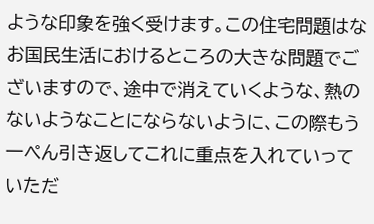ような印象を強く受けます。この住宅問題はなお国民生活におけるところの大きな問題でございますので、途中で消えていくような、熱のないようなことにならないように、この際もう一ぺん引き返してこれに重点を入れていっていただ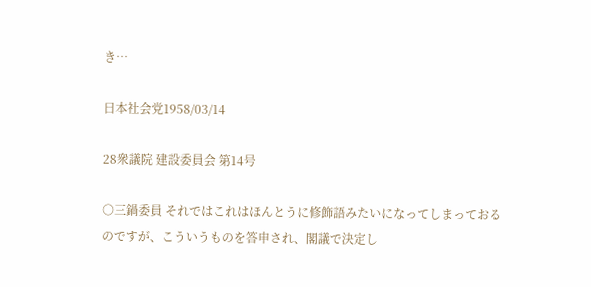き…

日本社会党1958/03/14

28衆議院 建設委員会 第14号

○三鍋委員 それではこれはほんとうに修飾語みたいになってしまっておるのですが、こういうものを答申され、閣議で決定し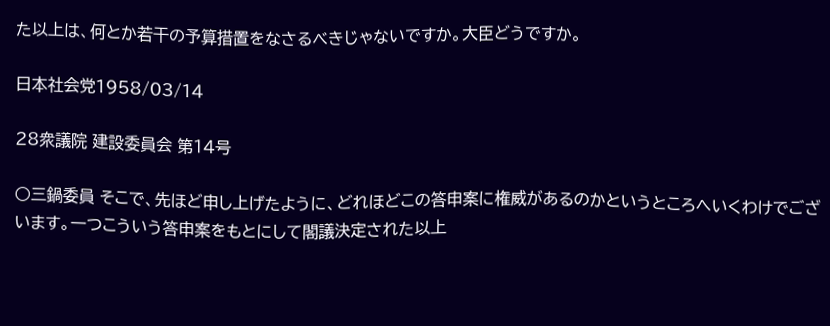た以上は、何とか若干の予算措置をなさるべきじゃないですか。大臣どうですか。

日本社会党1958/03/14

28衆議院 建設委員会 第14号

○三鍋委員 そこで、先ほど申し上げたように、どれほどこの答申案に権威があるのかというところへいくわけでございます。一つこういう答申案をもとにして閣議決定された以上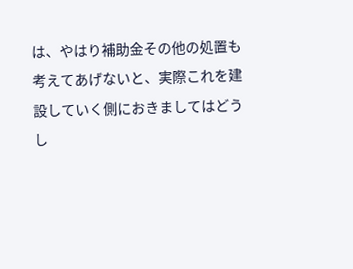は、やはり補助金その他の処置も考えてあげないと、実際これを建設していく側におきましてはどうし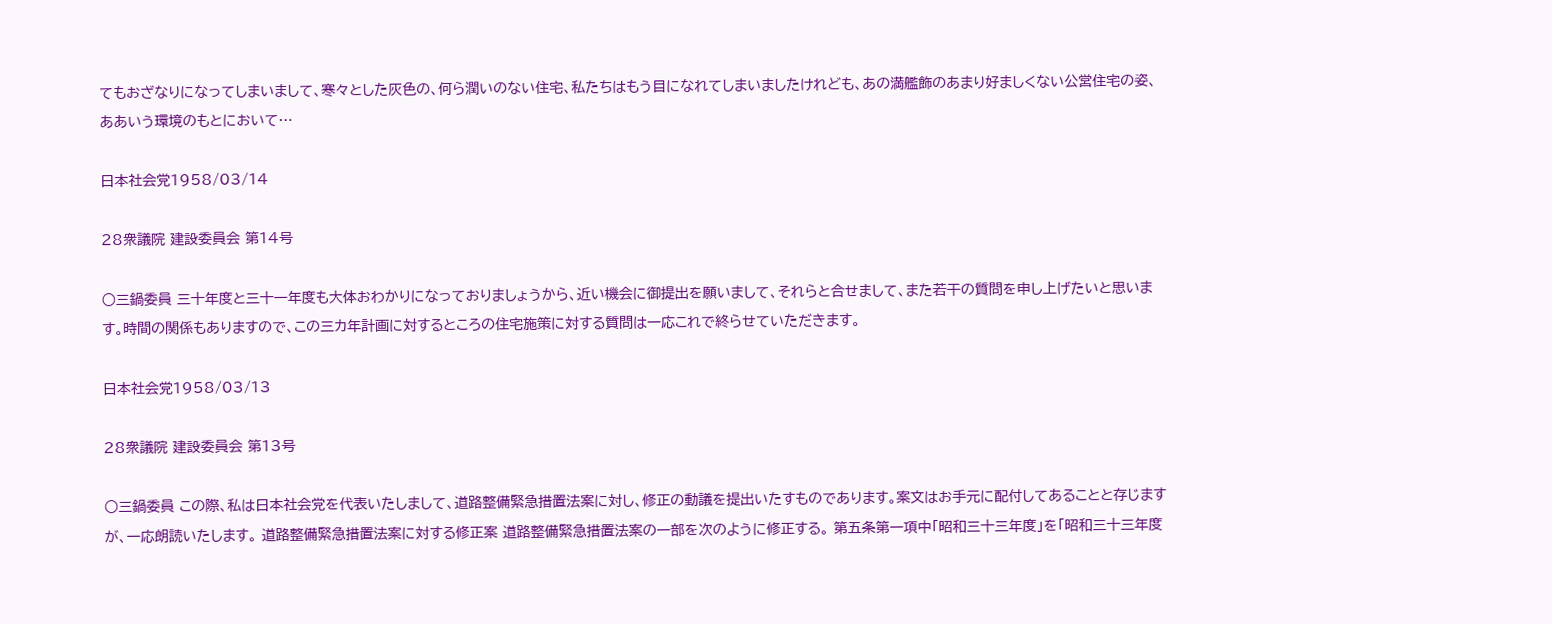てもおざなりになってしまいまして、寒々とした灰色の、何ら潤いのない住宅、私たちはもう目になれてしまいましたけれども、あの満艦飾のあまり好ましくない公営住宅の姿、ああいう環境のもとにおいて…

日本社会党1958/03/14

28衆議院 建設委員会 第14号

○三鍋委員 三十年度と三十一年度も大体おわかりになっておりましょうから、近い機会に御提出を願いまして、それらと合せまして、また若干の質問を申し上げたいと思います。時間の関係もありますので、この三カ年計画に対するところの住宅施策に対する質問は一応これで終らせていただきます。

日本社会党1958/03/13

28衆議院 建設委員会 第13号

○三鍋委員 この際、私は日本社会党を代表いたしまして、道路整備緊急措置法案に対し、修正の動議を提出いたすものであります。案文はお手元に配付してあることと存じますが、一応朗読いたします。 道路整備緊急措置法案に対する修正案 道路整備緊急措置法案の一部を次のように修正する。 第五条第一項中「昭和三十三年度」を「昭和三十三年度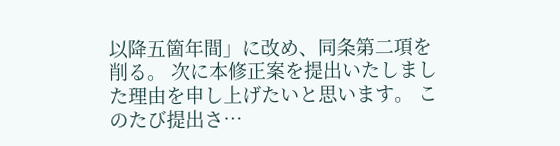以降五箇年間」に改め、同条第二項を削る。 次に本修正案を提出いたしました理由を申し上げたいと思います。 このたび提出さ…